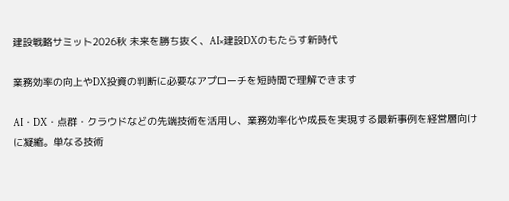建設戦略サミット2026秋 未来を勝ち抜く、AI×建設DXのもたらす新時代

業務効率の向上やDX投資の判断に必要なアプローチを短時間で理解できます

AI・DX・点群・クラウドなどの先端技術を活用し、業務効率化や成長を実現する最新事例を経営層向けに凝縮。単なる技術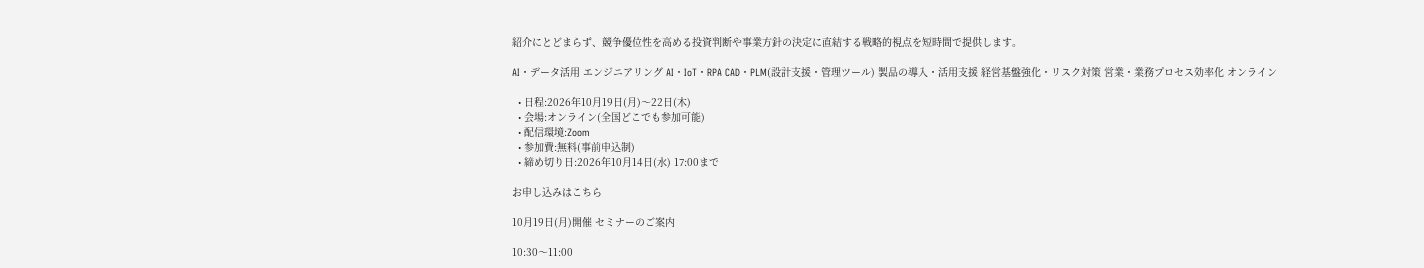紹介にとどまらず、競争優位性を高める投資判断や事業方針の決定に直結する戦略的視点を短時間で提供します。

AI・データ活用 エンジニアリング AI・IoT・RPA CAD・PLM(設計支援・管理ツール) 製品の導入・活用支援 経営基盤強化・リスク対策 営業・業務プロセス効率化 オンライン

  • 日程:2026年10月19日(月)〜22日(木)
  • 会場:オンライン(全国どこでも参加可能)
  • 配信環境:Zoom
  • 参加費:無料(事前申込制)
  • 締め切り日:2026年10月14日(水) 17:00まで

お申し込みはこちら

10月19日(月)開催 セミナーのご案内

10:30〜11:00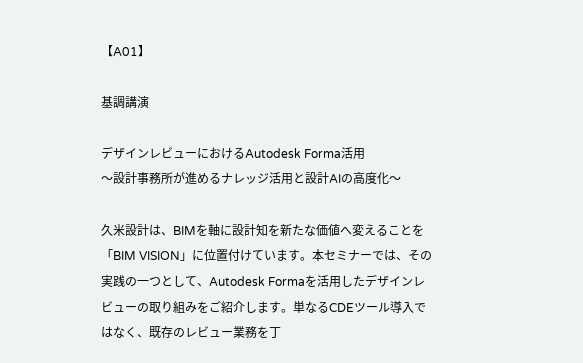【A01】

基調講演

デザインレビューにおけるAutodesk Forma活用
〜設計事務所が進めるナレッジ活用と設計AIの高度化〜

久米設計は、BIMを軸に設計知を新たな価値へ変えることを「BIM VISION」に位置付けています。本セミナーでは、その実践の一つとして、Autodesk Formaを活用したデザインレビューの取り組みをご紹介します。単なるCDEツール導入ではなく、既存のレビュー業務を丁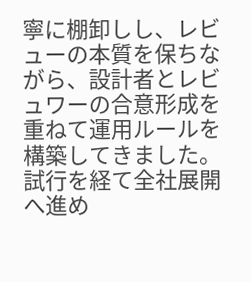寧に棚卸しし、レビューの本質を保ちながら、設計者とレビュワーの合意形成を重ねて運用ルールを構築してきました。試行を経て全社展開へ進め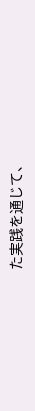た実践を通じて、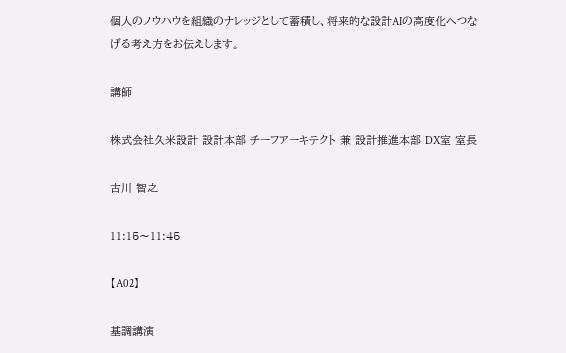個人のノウハウを組織のナレッジとして蓄積し、将来的な設計AIの高度化へつなげる考え方をお伝えします。

講師

株式会社久米設計 設計本部 チーフアーキテクト 兼 設計推進本部 DX室 室長

古川 智之

11:15〜11:45

【A02】

基調講演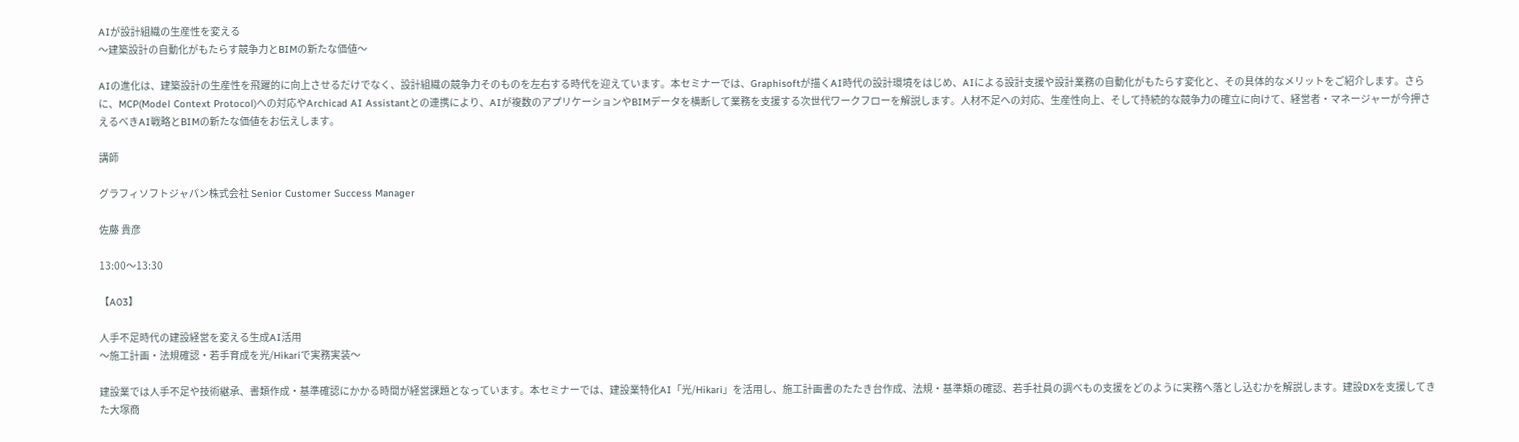AIが設計組織の生産性を変える
〜建築設計の自動化がもたらす競争力とBIMの新たな価値〜

AIの進化は、建築設計の生産性を飛躍的に向上させるだけでなく、設計組織の競争力そのものを左右する時代を迎えています。本セミナーでは、Graphisoftが描くAI時代の設計環境をはじめ、AIによる設計支援や設計業務の自動化がもたらす変化と、その具体的なメリットをご紹介します。さらに、MCP(Model Context Protocol)への対応やArchicad AI Assistantとの連携により、AIが複数のアプリケーションやBIMデータを横断して業務を支援する次世代ワークフローを解説します。人材不足への対応、生産性向上、そして持続的な競争力の確立に向けて、経営者・マネージャーが今押さえるべきAI戦略とBIMの新たな価値をお伝えします。

講師

グラフィソフトジャパン株式会社 Senior Customer Success Manager

佐藤 貴彦

13:00〜13:30

【A03】

人手不足時代の建設経営を変える生成AI活用
〜施工計画・法規確認・若手育成を光/Hikariで実務実装〜

建設業では人手不足や技術継承、書類作成・基準確認にかかる時間が経営課題となっています。本セミナーでは、建設業特化AI「光/Hikari」を活用し、施工計画書のたたき台作成、法規・基準類の確認、若手社員の調べもの支援をどのように実務へ落とし込むかを解説します。建設DXを支援してきた大塚商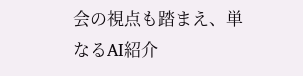会の視点も踏まえ、単なるAI紹介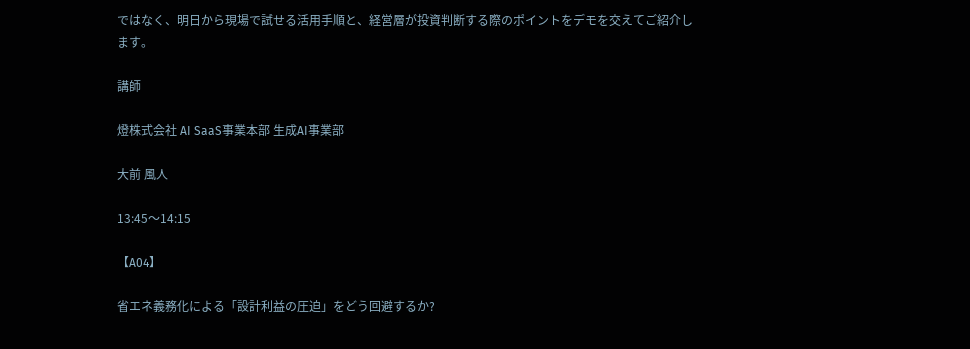ではなく、明日から現場で試せる活用手順と、経営層が投資判断する際のポイントをデモを交えてご紹介します。

講師

燈株式会社 AI SaaS事業本部 生成AI事業部

大前 風人

13:45〜14:15

【A04】

省エネ義務化による「設計利益の圧迫」をどう回避するか?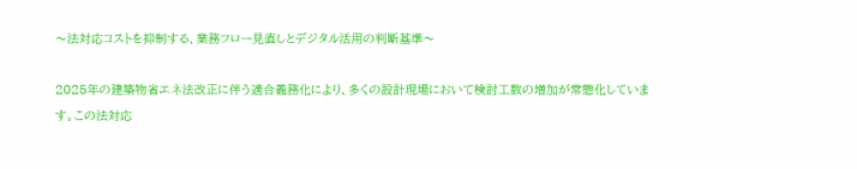〜法対応コストを抑制する、業務フロー見直しとデジタル活用の判断基準〜

2025年の建築物省エネ法改正に伴う適合義務化により、多くの設計現場において検討工数の増加が常態化しています。この法対応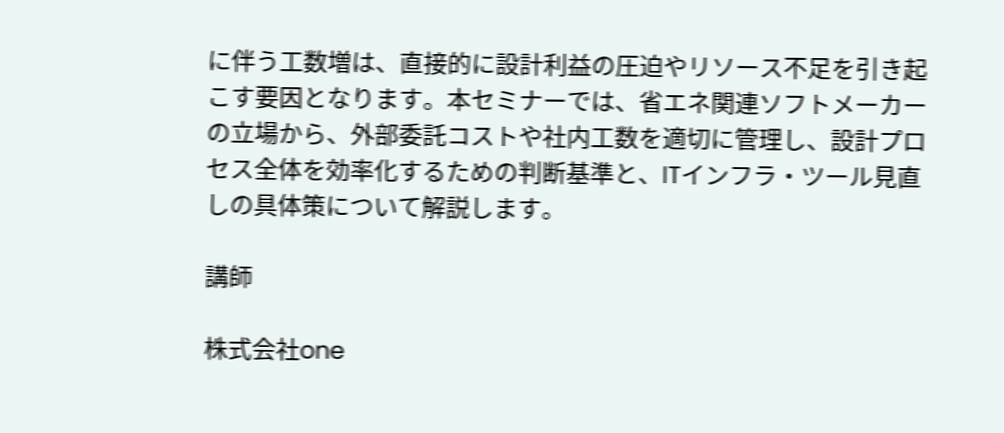に伴う工数増は、直接的に設計利益の圧迫やリソース不足を引き起こす要因となります。本セミナーでは、省エネ関連ソフトメーカーの立場から、外部委託コストや社内工数を適切に管理し、設計プロセス全体を効率化するための判断基準と、ITインフラ・ツール見直しの具体策について解説します。

講師

株式会社one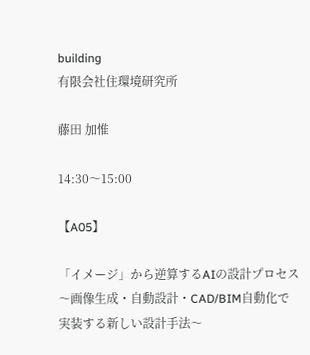building
有限会社住環境研究所

藤田 加惟

14:30〜15:00

【A05】

「イメージ」から逆算するAIの設計プロセス
〜画像生成・自動設計・CAD/BIM自動化で実装する新しい設計手法〜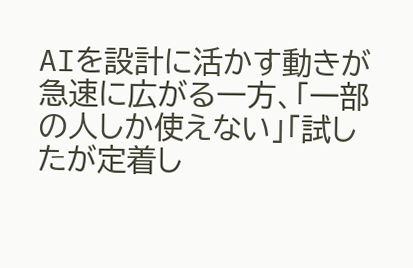AIを設計に活かす動きが急速に広がる一方、「一部の人しか使えない」「試したが定着し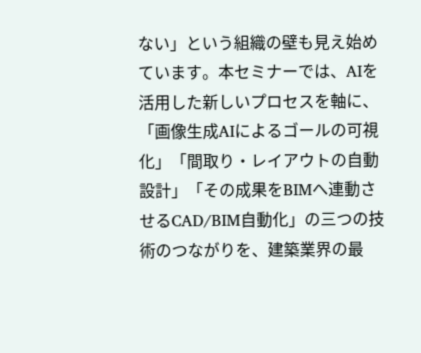ない」という組織の壁も見え始めています。本セミナーでは、AIを活用した新しいプロセスを軸に、「画像生成AIによるゴールの可視化」「間取り・レイアウトの自動設計」「その成果をBIMへ連動させるCAD/BIM自動化」の三つの技術のつながりを、建築業界の最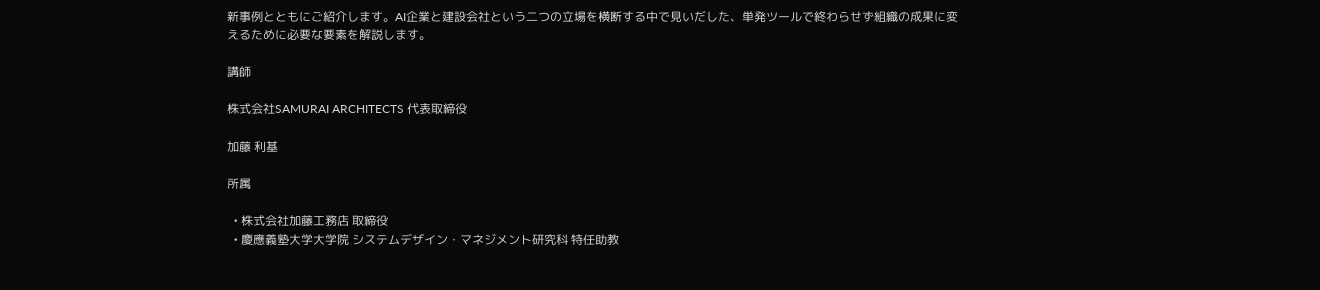新事例とともにご紹介します。AI企業と建設会社という二つの立場を横断する中で見いだした、単発ツールで終わらせず組織の成果に変えるために必要な要素を解説します。

講師

株式会社SAMURAI ARCHITECTS 代表取締役

加藤 利基

所属

  • 株式会社加藤工務店 取締役
  • 慶應義塾大学大学院 システムデザイン・マネジメント研究科 特任助教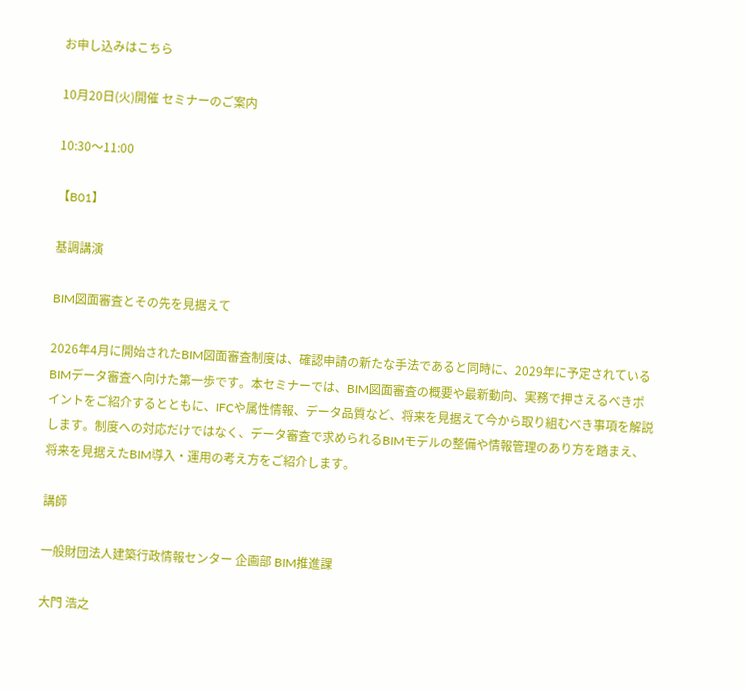お申し込みはこちら

10月20日(火)開催 セミナーのご案内

10:30〜11:00

【B01】

基調講演

BIM図面審査とその先を見据えて

2026年4月に開始されたBIM図面審査制度は、確認申請の新たな手法であると同時に、2029年に予定されているBIMデータ審査へ向けた第一歩です。本セミナーでは、BIM図面審査の概要や最新動向、実務で押さえるべきポイントをご紹介するとともに、IFCや属性情報、データ品質など、将来を見据えて今から取り組むべき事項を解説します。制度への対応だけではなく、データ審査で求められるBIMモデルの整備や情報管理のあり方を踏まえ、将来を見据えたBIM導入・運用の考え方をご紹介します。

講師

一般財団法人建築行政情報センター 企画部 BIM推進課

大門 浩之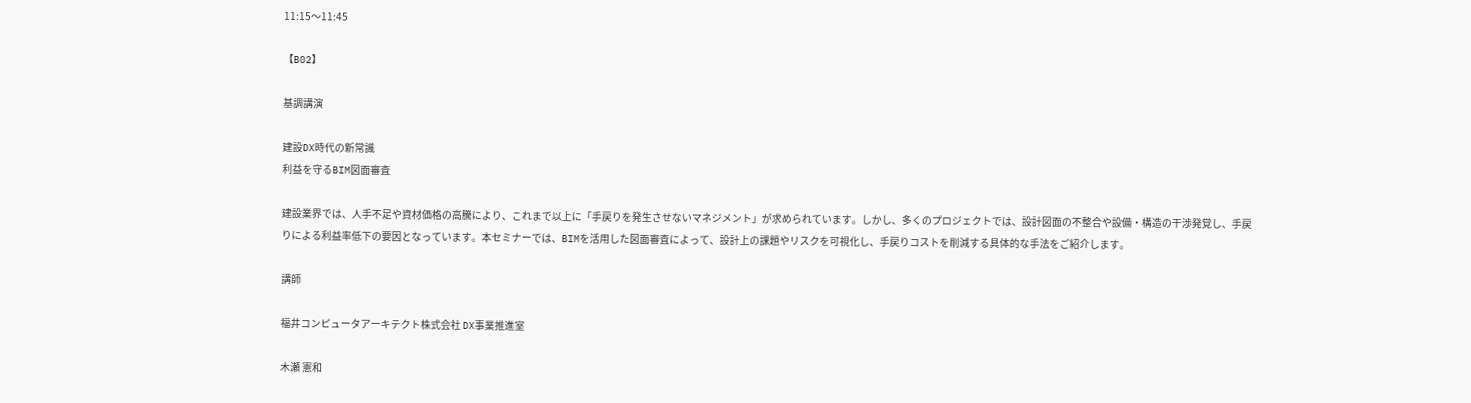11:15〜11:45

【B02】

基調講演

建設DX時代の新常識
利益を守るBIM図面審査

建設業界では、人手不足や資材価格の高騰により、これまで以上に「手戻りを発生させないマネジメント」が求められています。しかし、多くのプロジェクトでは、設計図面の不整合や設備・構造の干渉発覚し、手戻りによる利益率低下の要因となっています。本セミナーでは、BIMを活用した図面審査によって、設計上の課題やリスクを可視化し、手戻りコストを削減する具体的な手法をご紹介します。

講師

福井コンピュータアーキテクト株式会社 DX事業推進室

木瀬 憲和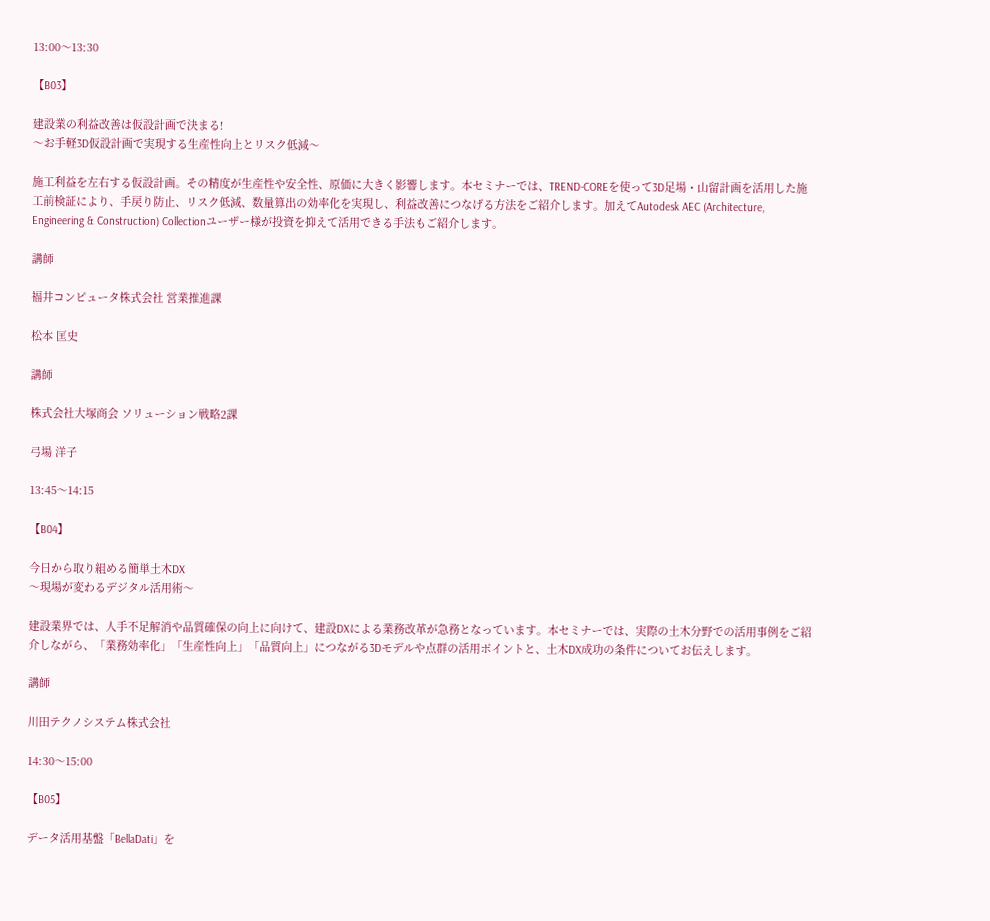13:00〜13:30

【B03】

建設業の利益改善は仮設計画で決まる!
〜お手軽3D仮設計画で実現する生産性向上とリスク低減〜

施工利益を左右する仮設計画。その精度が生産性や安全性、原価に大きく影響します。本セミナーでは、TREND-COREを使って3D足場・山留計画を活用した施工前検証により、手戻り防止、リスク低減、数量算出の効率化を実現し、利益改善につなげる方法をご紹介します。加えてAutodesk AEC (Architecture, Engineering & Construction) Collectionユーザー様が投資を抑えて活用できる手法もご紹介します。

講師

福井コンピュータ株式会社 営業推進課

松本 匡史

講師

株式会社大塚商会 ソリューション戦略2課

弓場 洋子

13:45〜14:15

【B04】

今日から取り組める簡単土木DX
〜現場が変わるデジタル活用術〜

建設業界では、人手不足解消や品質確保の向上に向けて、建設DXによる業務改革が急務となっています。本セミナーでは、実際の土木分野での活用事例をご紹介しながら、「業務効率化」「生産性向上」「品質向上」につながる3Dモデルや点群の活用ポイントと、土木DX成功の条件についてお伝えします。

講師

川田テクノシステム株式会社

14:30〜15:00

【B05】

データ活用基盤「BellaDati」を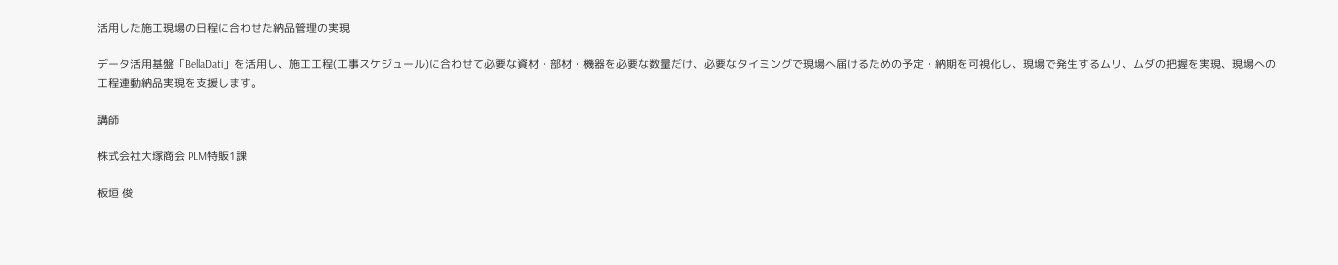活用した施工現場の日程に合わせた納品管理の実現

データ活用基盤「BellaDati」を活用し、施工工程(工事スケジュール)に合わせて必要な資材・部材・機器を必要な数量だけ、必要なタイミングで現場へ届けるための予定・納期を可視化し、現場で発生するムリ、ムダの把握を実現、現場への工程連動納品実現を支援します。

講師

株式会社大塚商会 PLM特販1課

板垣 俊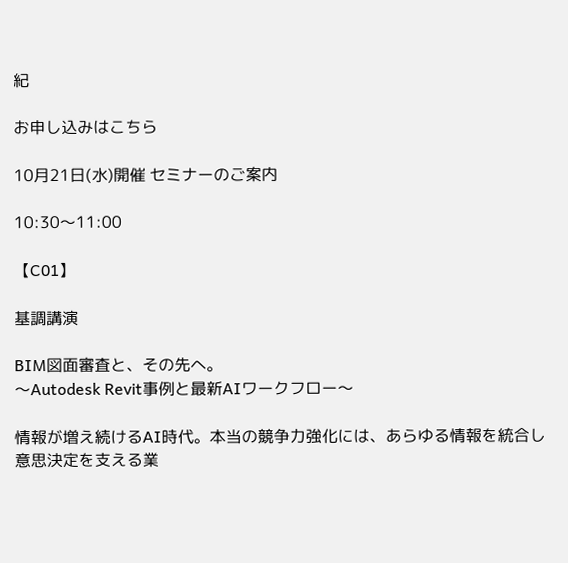紀

お申し込みはこちら

10月21日(水)開催 セミナーのご案内

10:30〜11:00

【C01】

基調講演

BIM図面審査と、その先へ。
〜Autodesk Revit事例と最新AIワークフロー〜

情報が増え続けるAI時代。本当の競争力強化には、あらゆる情報を統合し意思決定を支える業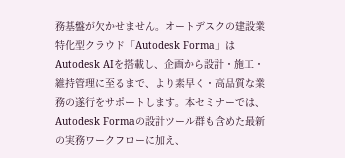務基盤が欠かせません。オートデスクの建設業特化型クラウド「Autodesk Forma」はAutodesk AIを搭載し、企画から設計・施工・維持管理に至るまで、より素早く・高品質な業務の遂行をサポートします。本セミナーでは、Autodesk Formaの設計ツール群も含めた最新の実務ワークフローに加え、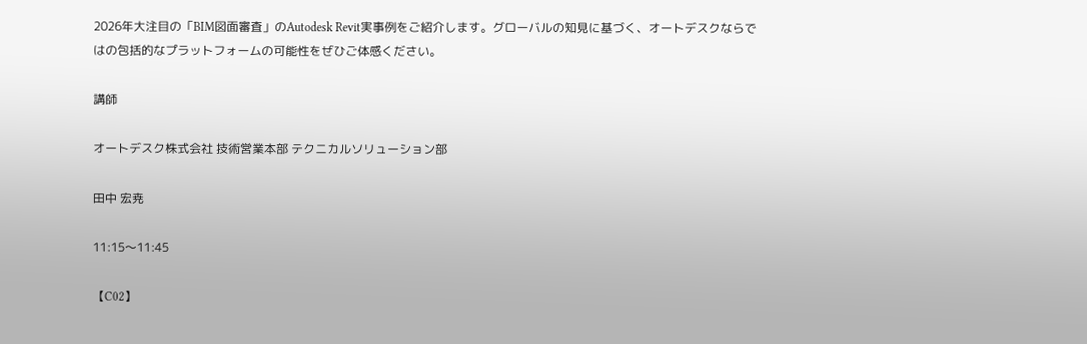2026年大注目の「BIM図面審査」のAutodesk Revit実事例をご紹介します。グローバルの知見に基づく、オートデスクならではの包括的なプラットフォームの可能性をぜひご体感ください。

講師

オートデスク株式会社 技術営業本部 テクニカルソリューション部

田中 宏尭

11:15〜11:45

【C02】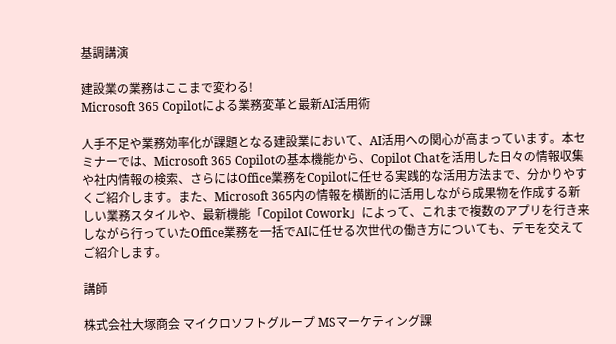基調講演

建設業の業務はここまで変わる!
Microsoft 365 Copilotによる業務変革と最新AI活用術

人手不足や業務効率化が課題となる建設業において、AI活用への関心が高まっています。本セミナーでは、Microsoft 365 Copilotの基本機能から、Copilot Chatを活用した日々の情報収集や社内情報の検索、さらにはOffice業務をCopilotに任せる実践的な活用方法まで、分かりやすくご紹介します。また、Microsoft 365内の情報を横断的に活用しながら成果物を作成する新しい業務スタイルや、最新機能「Copilot Cowork」によって、これまで複数のアプリを行き来しながら行っていたOffice業務を一括でAIに任せる次世代の働き方についても、デモを交えてご紹介します。

講師

株式会社大塚商会 マイクロソフトグループ MSマーケティング課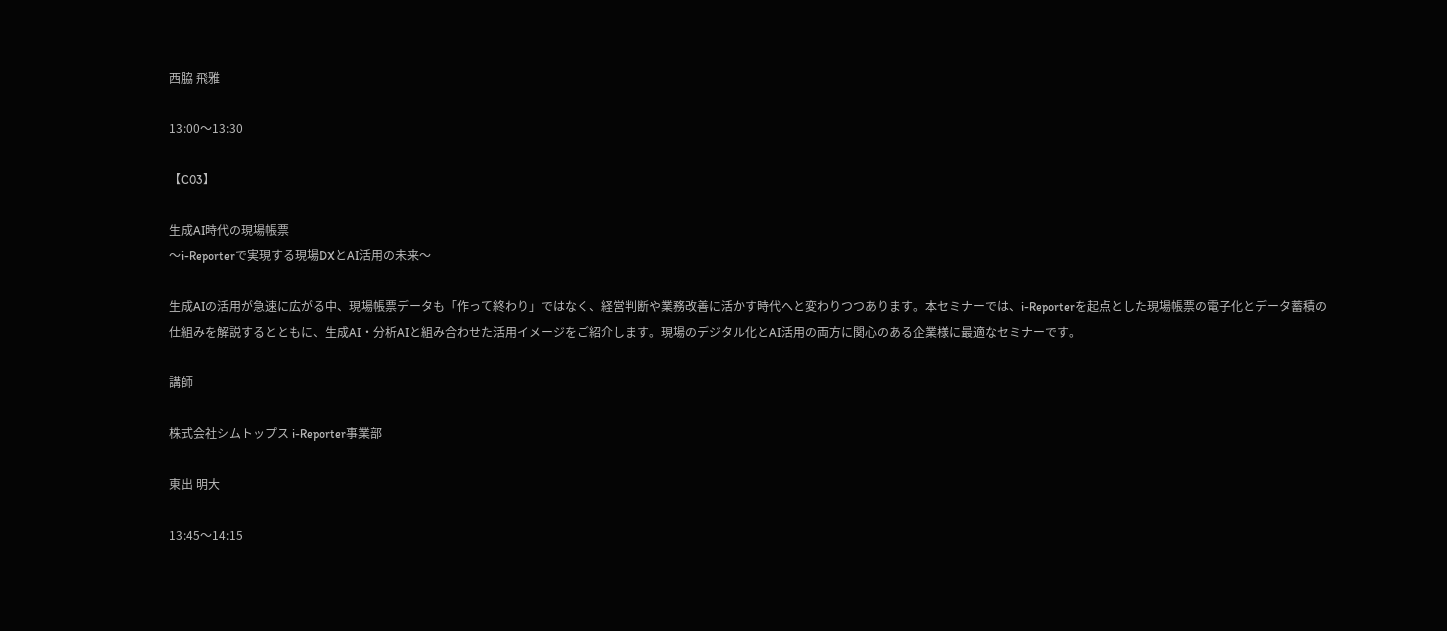西脇 飛雅

13:00〜13:30

【C03】

生成AI時代の現場帳票
〜i-Reporterで実現する現場DXとAI活用の未来〜

生成AIの活用が急速に広がる中、現場帳票データも「作って終わり」ではなく、経営判断や業務改善に活かす時代へと変わりつつあります。本セミナーでは、i-Reporterを起点とした現場帳票の電子化とデータ蓄積の仕組みを解説するとともに、生成AI・分析AIと組み合わせた活用イメージをご紹介します。現場のデジタル化とAI活用の両方に関心のある企業様に最適なセミナーです。

講師

株式会社シムトップス i-Reporter事業部

東出 明大

13:45〜14:15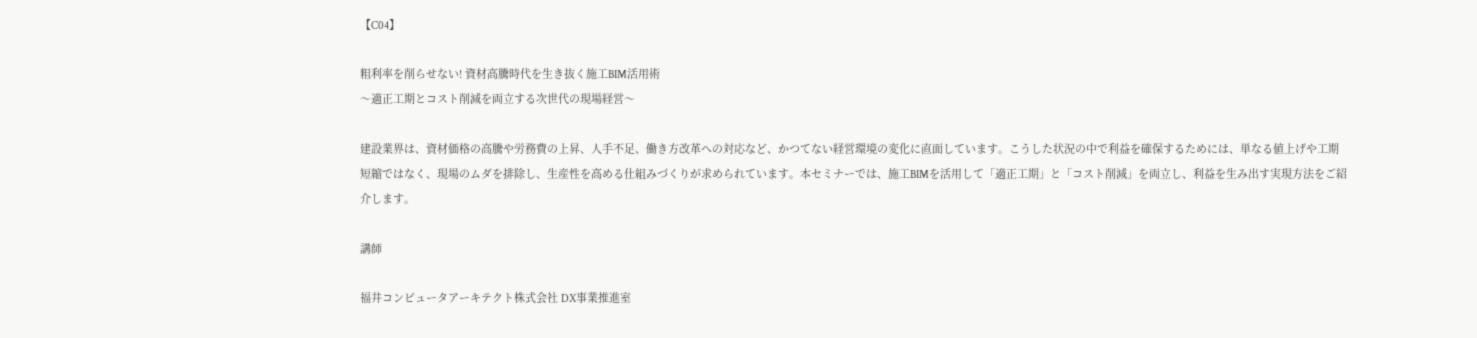【C04】

粗利率を削らせない! 資材高騰時代を生き抜く施工BIM活用術
〜適正工期とコスト削減を両立する次世代の現場経営〜

建設業界は、資材価格の高騰や労務費の上昇、人手不足、働き方改革への対応など、かつてない経営環境の変化に直面しています。こうした状況の中で利益を確保するためには、単なる値上げや工期短縮ではなく、現場のムダを排除し、生産性を高める仕組みづくりが求められています。本セミナーでは、施工BIMを活用して「適正工期」と「コスト削減」を両立し、利益を生み出す実現方法をご紹介します。

講師

福井コンピュータアーキテクト株式会社 DX事業推進室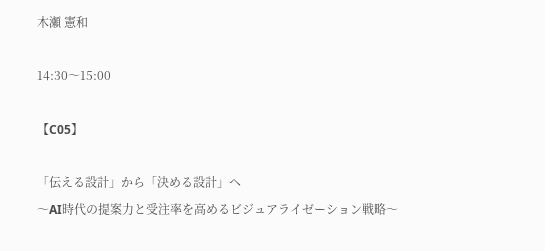木瀬 憲和

14:30〜15:00

【C05】

「伝える設計」から「決める設計」へ
〜AI時代の提案力と受注率を高めるビジュアライゼーション戦略〜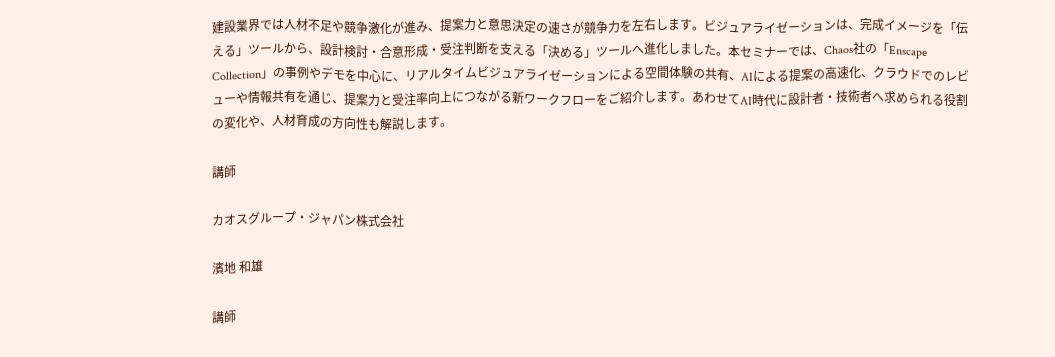建設業界では人材不足や競争激化が進み、提案力と意思決定の速さが競争力を左右します。ビジュアライゼーションは、完成イメージを「伝える」ツールから、設計検討・合意形成・受注判断を支える「決める」ツールへ進化しました。本セミナーでは、Chaos社の「Enscape Collection」の事例やデモを中心に、リアルタイムビジュアライゼーションによる空間体験の共有、AIによる提案の高速化、クラウドでのレビューや情報共有を通じ、提案力と受注率向上につながる新ワークフローをご紹介します。あわせてAI時代に設計者・技術者へ求められる役割の変化や、人材育成の方向性も解説します。

講師

カオスグループ・ジャパン株式会社

濱地 和雄

講師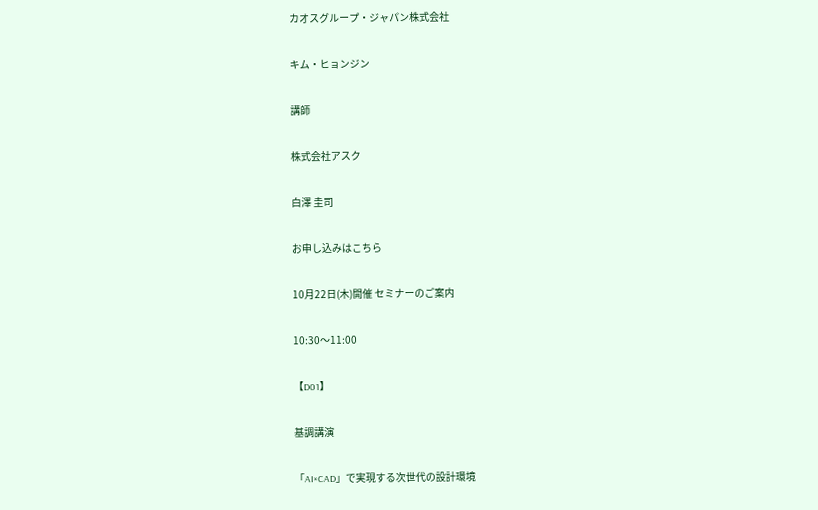カオスグループ・ジャパン株式会社

キム・ヒョンジン

講師

株式会社アスク

白澤 圭司

お申し込みはこちら

10月22日(木)開催 セミナーのご案内

10:30〜11:00

【D01】

基調講演

「AI×CAD」で実現する次世代の設計環境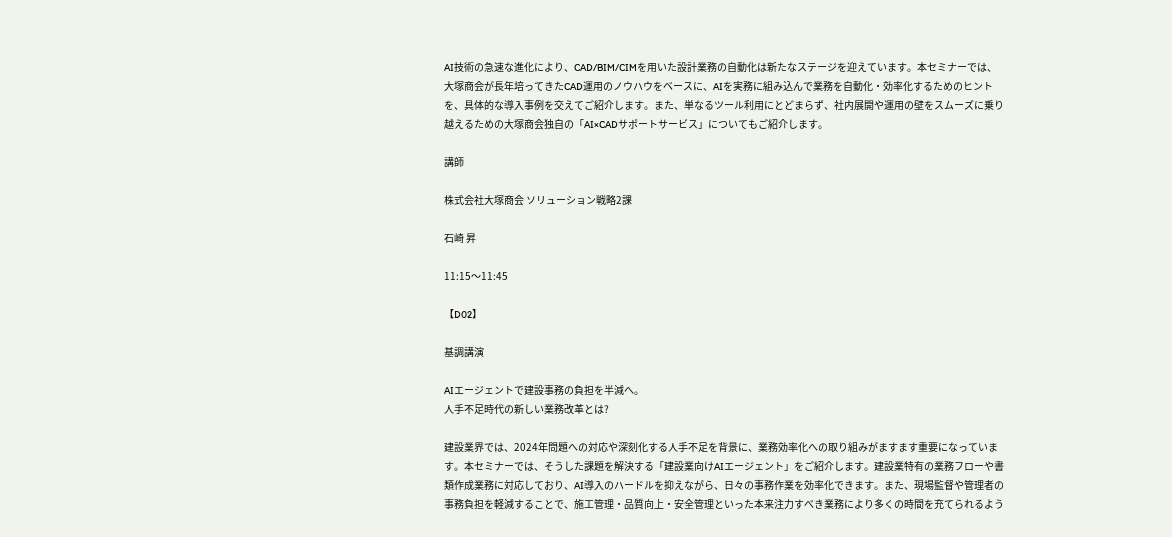AI技術の急速な進化により、CAD/BIM/CIMを用いた設計業務の自動化は新たなステージを迎えています。本セミナーでは、大塚商会が長年培ってきたCAD運用のノウハウをベースに、AIを実務に組み込んで業務を自動化・効率化するためのヒントを、具体的な導入事例を交えてご紹介します。また、単なるツール利用にとどまらず、社内展開や運用の壁をスムーズに乗り越えるための大塚商会独自の「AI×CADサポートサービス」についてもご紹介します。

講師

株式会社大塚商会 ソリューション戦略2課

石崎 昇

11:15〜11:45

【D02】

基調講演

AIエージェントで建設事務の負担を半減へ。
人手不足時代の新しい業務改革とは?

建設業界では、2024年問題への対応や深刻化する人手不足を背景に、業務効率化への取り組みがますます重要になっています。本セミナーでは、そうした課題を解決する「建設業向けAIエージェント」をご紹介します。建設業特有の業務フローや書類作成業務に対応しており、AI導入のハードルを抑えながら、日々の事務作業を効率化できます。また、現場監督や管理者の事務負担を軽減することで、施工管理・品質向上・安全管理といった本来注力すべき業務により多くの時間を充てられるよう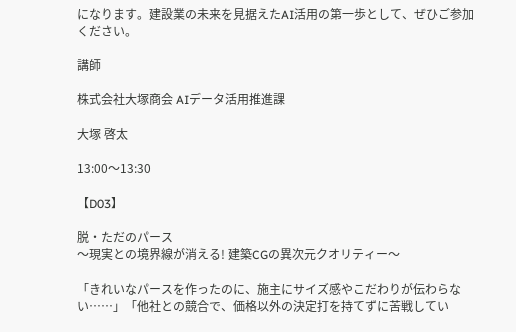になります。建設業の未来を見据えたAI活用の第一歩として、ぜひご参加ください。

講師

株式会社大塚商会 AIデータ活用推進課

大塚 啓太

13:00〜13:30

【D03】

脱・ただのパース
〜現実との境界線が消える! 建築CGの異次元クオリティー〜

「きれいなパースを作ったのに、施主にサイズ感やこだわりが伝わらない……」「他社との競合で、価格以外の決定打を持てずに苦戦してい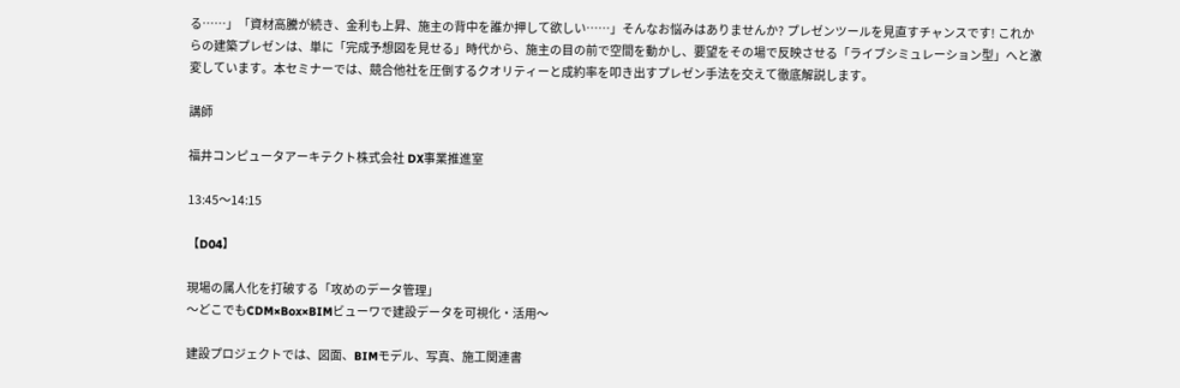る……」「資材高騰が続き、金利も上昇、施主の背中を誰か押して欲しい……」そんなお悩みはありませんか? プレゼンツールを見直すチャンスです! これからの建築プレゼンは、単に「完成予想図を見せる」時代から、施主の目の前で空間を動かし、要望をその場で反映させる「ライブシミュレーション型」へと激変しています。本セミナーでは、競合他社を圧倒するクオリティーと成約率を叩き出すプレゼン手法を交えて徹底解説します。

講師

福井コンピュータアーキテクト株式会社 DX事業推進室

13:45〜14:15

【D04】

現場の属人化を打破する「攻めのデータ管理」
〜どこでもCDM×Box×BIMビューワで建設データを可視化・活用〜

建設プロジェクトでは、図面、BIMモデル、写真、施工関連書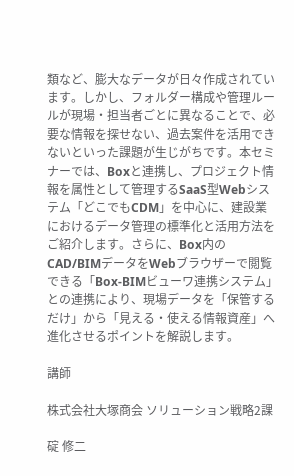類など、膨大なデータが日々作成されています。しかし、フォルダー構成や管理ルールが現場・担当者ごとに異なることで、必要な情報を探せない、過去案件を活用できないといった課題が生じがちです。本セミナーでは、Boxと連携し、プロジェクト情報を属性として管理するSaaS型Webシステム「どこでもCDM」を中心に、建設業におけるデータ管理の標準化と活用方法をご紹介します。さらに、Box内のCAD/BIMデータをWebブラウザーで閲覧できる「Box-BIMビューワ連携システム」との連携により、現場データを「保管するだけ」から「見える・使える情報資産」へ進化させるポイントを解説します。

講師

株式会社大塚商会 ソリューション戦略2課

碇 修二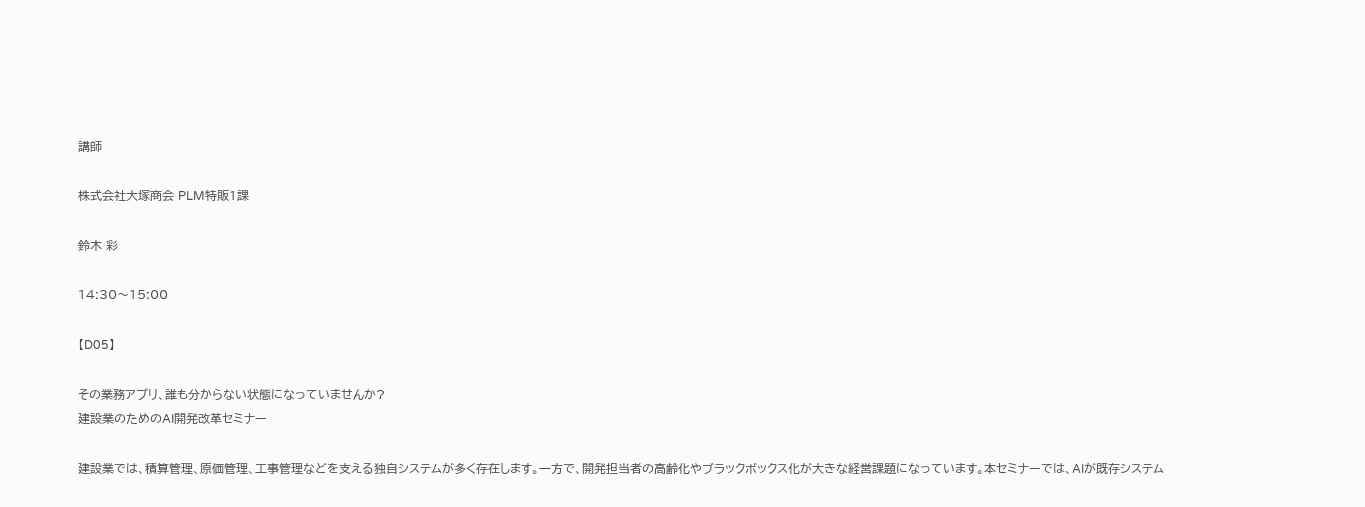講師

株式会社大塚商会 PLM特販1課

鈴木 彩

14:30〜15:00

【D05】

その業務アプリ、誰も分からない状態になっていませんか?
建設業のためのAI開発改革セミナー

建設業では、積算管理、原価管理、工事管理などを支える独自システムが多く存在します。一方で、開発担当者の高齢化やブラックボックス化が大きな経営課題になっています。本セミナーでは、AIが既存システム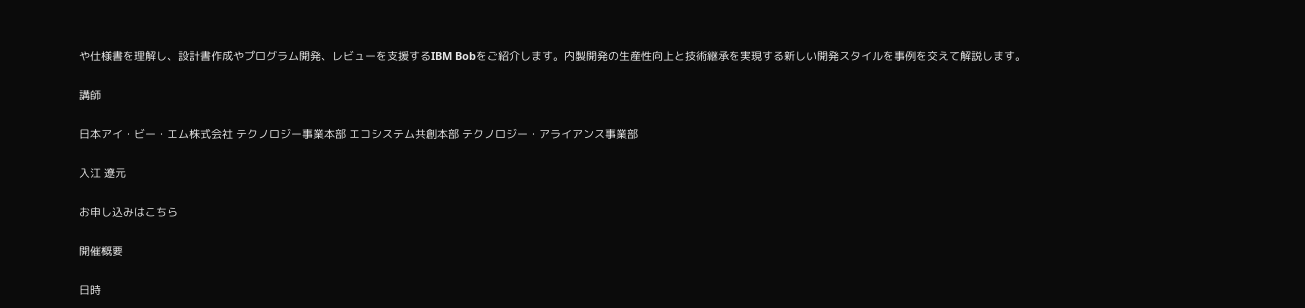や仕様書を理解し、設計書作成やプログラム開発、レビューを支援するIBM Bobをご紹介します。内製開発の生産性向上と技術継承を実現する新しい開発スタイルを事例を交えて解説します。

講師

日本アイ・ビー・エム株式会社 テクノロジー事業本部 エコシステム共創本部 テクノロジー・アライアンス事業部

入江 遼元

お申し込みはこちら

開催概要

日時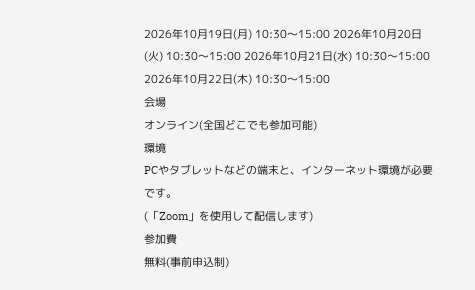2026年10月19日(月) 10:30〜15:00 2026年10月20日(火) 10:30〜15:00 2026年10月21日(水) 10:30〜15:00 2026年10月22日(木) 10:30〜15:00
会場
オンライン(全国どこでも参加可能)
環境
PCやタブレットなどの端末と、インターネット環境が必要です。
(「Zoom」を使用して配信します)
参加費
無料(事前申込制)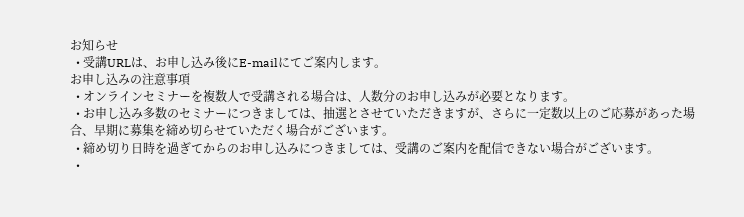お知らせ
  • 受講URLは、お申し込み後にE-mailにてご案内します。
お申し込みの注意事項
  • オンラインセミナーを複数人で受講される場合は、人数分のお申し込みが必要となります。
  • お申し込み多数のセミナーにつきましては、抽選とさせていただきますが、さらに一定数以上のご応募があった場合、早期に募集を締め切らせていただく場合がございます。
  • 締め切り日時を過ぎてからのお申し込みにつきましては、受講のご案内を配信できない場合がございます。
  •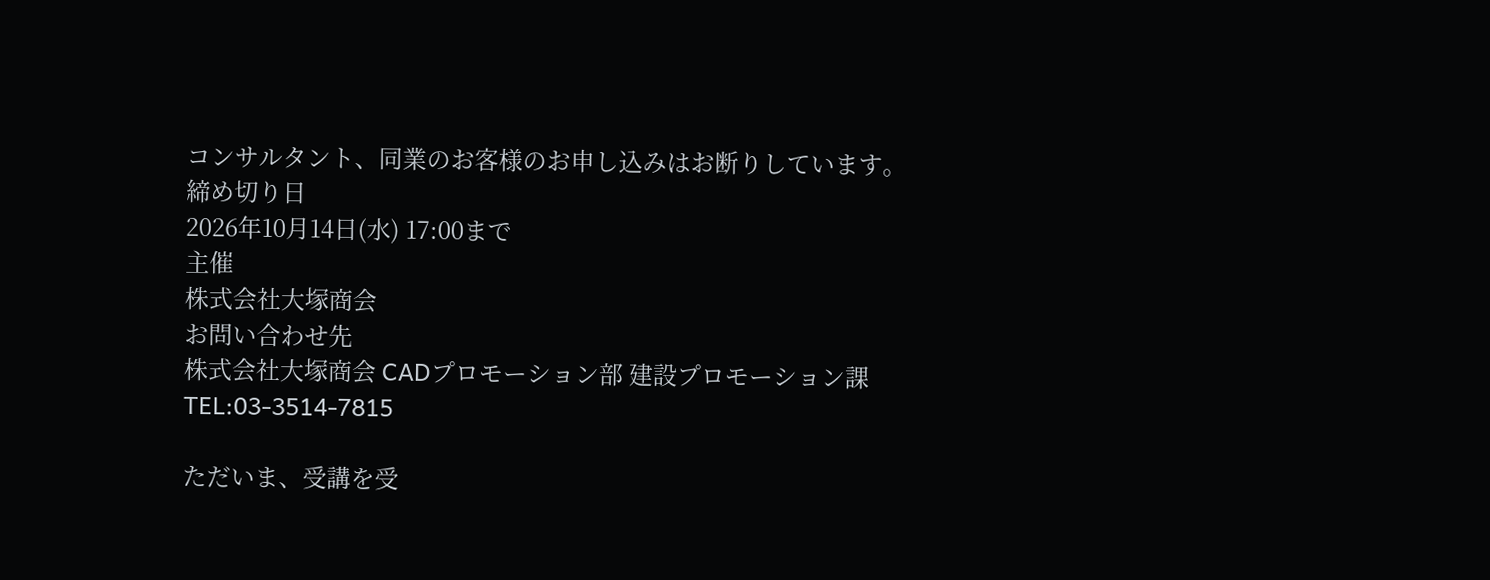コンサルタント、同業のお客様のお申し込みはお断りしています。
締め切り日
2026年10月14日(水) 17:00まで
主催
株式会社大塚商会
お問い合わせ先
株式会社大塚商会 CADプロモーション部 建設プロモーション課
TEL:03-3514-7815

ただいま、受講を受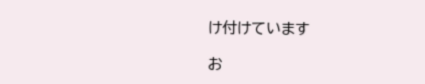け付けています

お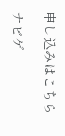申し込みはこちら

ナビゲ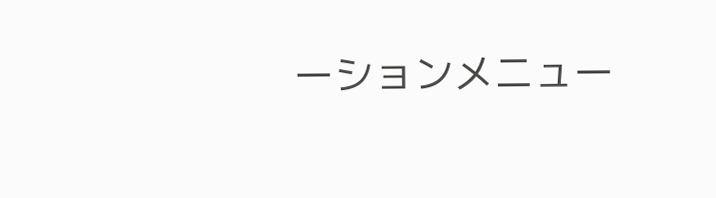ーションメニュー